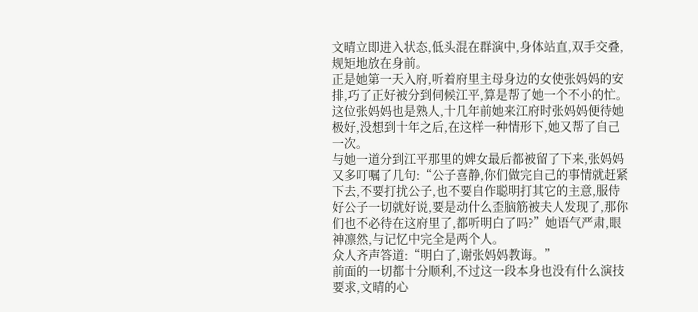文晴立即进入状态,低头混在群演中,身体站直,双手交叠,规矩地放在身前。
正是她第一天入府,听着府里主母身边的女使张妈妈的安排,巧了正好被分到伺候江平,算是帮了她一个不小的忙。这位张妈妈也是熟人,十几年前她来江府时张妈妈便待她极好,没想到十年之后,在这样一种情形下,她又帮了自己一次。
与她一道分到江平那里的婢女最后都被留了下来,张妈妈又多叮嘱了几句:“公子喜静,你们做完自己的事情就赶紧下去,不要打扰公子,也不要自作聪明打其它的主意,服侍好公子一切就好说,要是动什么歪脑筋被夫人发现了,那你们也不必待在这府里了,都听明白了吗?”她语气严肃,眼神凛然,与记忆中完全是两个人。
众人齐声答道:“明白了,谢张妈妈教诲。”
前面的一切都十分顺利,不过这一段本身也没有什么演技要求,文晴的心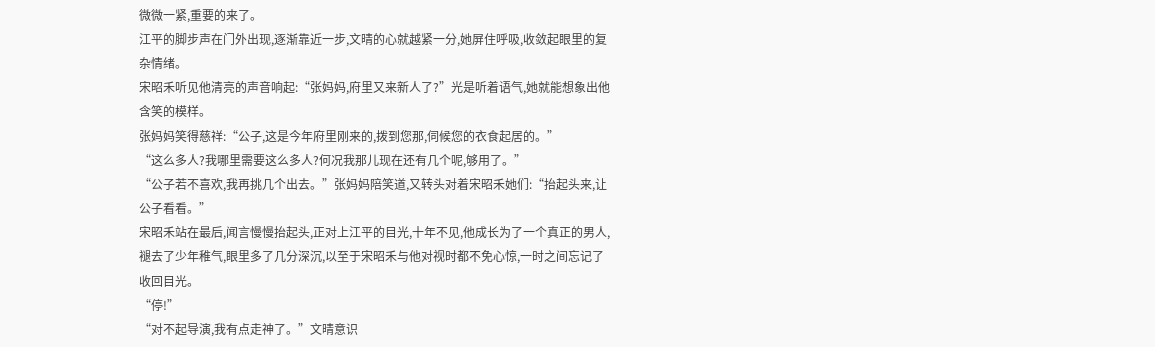微微一紧,重要的来了。
江平的脚步声在门外出现,逐渐靠近一步,文晴的心就越紧一分,她屏住呼吸,收敛起眼里的复杂情绪。
宋昭禾听见他清亮的声音响起:“张妈妈,府里又来新人了?”光是听着语气,她就能想象出他含笑的模样。
张妈妈笑得慈祥:“公子,这是今年府里刚来的,拨到您那,伺候您的衣食起居的。”
“这么多人?我哪里需要这么多人?何况我那儿现在还有几个呢,够用了。”
“公子若不喜欢,我再挑几个出去。”张妈妈陪笑道,又转头对着宋昭禾她们:“抬起头来,让公子看看。”
宋昭禾站在最后,闻言慢慢抬起头,正对上江平的目光,十年不见,他成长为了一个真正的男人,褪去了少年稚气,眼里多了几分深沉,以至于宋昭禾与他对视时都不免心惊,一时之间忘记了收回目光。
“停!”
“对不起导演,我有点走神了。”文晴意识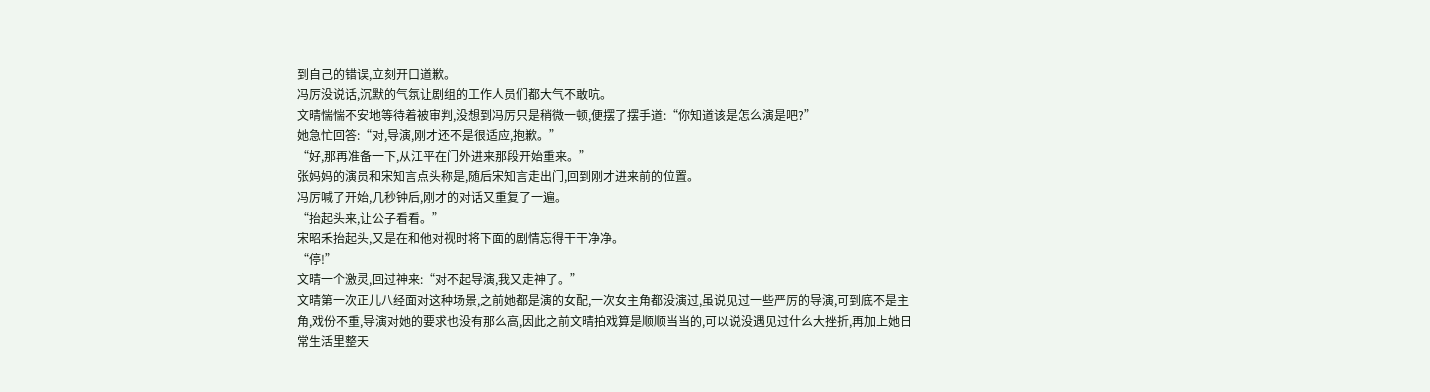到自己的错误,立刻开口道歉。
冯厉没说话,沉默的气氛让剧组的工作人员们都大气不敢吭。
文晴惴惴不安地等待着被审判,没想到冯厉只是稍微一顿,便摆了摆手道:“你知道该是怎么演是吧?”
她急忙回答:“对,导演,刚才还不是很适应,抱歉。”
“好,那再准备一下,从江平在门外进来那段开始重来。”
张妈妈的演员和宋知言点头称是,随后宋知言走出门,回到刚才进来前的位置。
冯厉喊了开始,几秒钟后,刚才的对话又重复了一遍。
“抬起头来,让公子看看。”
宋昭禾抬起头,又是在和他对视时将下面的剧情忘得干干净净。
“停!”
文晴一个激灵,回过神来:“对不起导演,我又走神了。”
文晴第一次正儿八经面对这种场景,之前她都是演的女配,一次女主角都没演过,虽说见过一些严厉的导演,可到底不是主角,戏份不重,导演对她的要求也没有那么高,因此之前文晴拍戏算是顺顺当当的,可以说没遇见过什么大挫折,再加上她日常生活里整天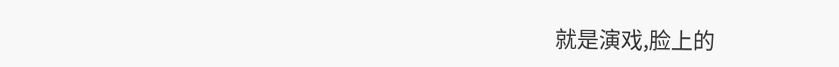就是演戏,脸上的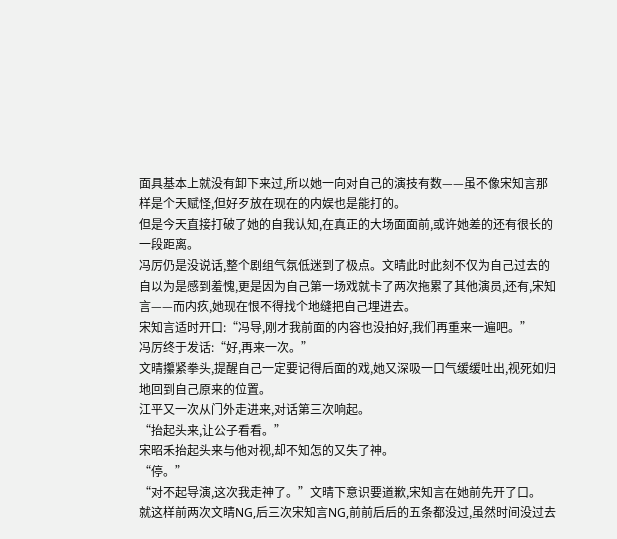面具基本上就没有卸下来过,所以她一向对自己的演技有数——虽不像宋知言那样是个天赋怪,但好歹放在现在的内娱也是能打的。
但是今天直接打破了她的自我认知,在真正的大场面面前,或许她差的还有很长的一段距离。
冯厉仍是没说话,整个剧组气氛低迷到了极点。文晴此时此刻不仅为自己过去的自以为是感到羞愧,更是因为自己第一场戏就卡了两次拖累了其他演员,还有,宋知言——而内疚,她现在恨不得找个地缝把自己埋进去。
宋知言适时开口:“冯导,刚才我前面的内容也没拍好,我们再重来一遍吧。”
冯厉终于发话:“好,再来一次。”
文晴攥紧拳头,提醒自己一定要记得后面的戏,她又深吸一口气缓缓吐出,视死如归地回到自己原来的位置。
江平又一次从门外走进来,对话第三次响起。
“抬起头来,让公子看看。”
宋昭禾抬起头来与他对视,却不知怎的又失了神。
“停。”
“对不起导演,这次我走神了。”文晴下意识要道歉,宋知言在她前先开了口。
就这样前两次文晴NG,后三次宋知言NG,前前后后的五条都没过,虽然时间没过去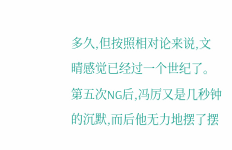多久,但按照相对论来说,文晴感觉已经过一个世纪了。
第五次NG后,冯厉又是几秒钟的沉默,而后他无力地摆了摆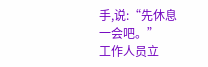手,说:“先休息一会吧。”
工作人员立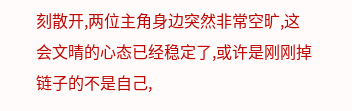刻散开,两位主角身边突然非常空旷,这会文晴的心态已经稳定了,或许是刚刚掉链子的不是自己,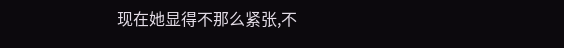现在她显得不那么紧张,不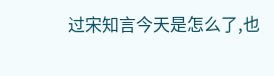过宋知言今天是怎么了,也